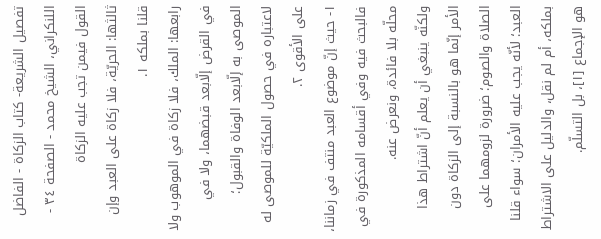تفصيل الشريعة- كتاب الزكاة - الفاضل اللنكراني، الشيخ محمد - الصفحة ٣٤ - القول فيمن تجب عليه الزكاة
ثالثها: الحريّة، فلا زكاة على العبد وإن قلنا بملكه ١.
رابعها: الملك، فلا زكاة في الموهوب ولا في القرض إلّابعد قبضهما، ولا في الموصى به إلّابعد الوفاة والقبول؛ لاعتباره في حصول الملكيّة للموصى له على الأقوى ٢.
١- حيث إنّ موضوع العبد منتف في زماننا، فالبحث فيه وفي أقسامه المذكورة في محلّه بلا فائدة، ونعرض عنه.
ولكنّه ينبغي أن يعلم أنّ اشتراط هذا الأمر إنّما هو بالنسبة إلى الزكاة دون الصلاة والصوم؛ ضرورة لزومهما على العبد؛ لأنّه يجب عليه الأمران؛ سواء قلنا بملكه، أم لم نقل، والدليل على الاشتراط هو الإجماع [١]، بل التسلّم.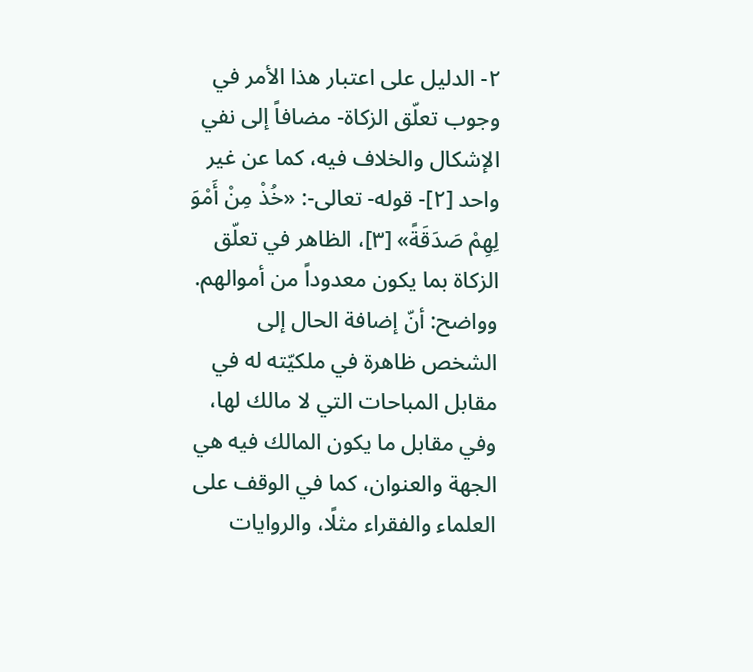٢- الدليل على اعتبار هذا الأمر في وجوب تعلّق الزكاة- مضافاً إلى نفي الإشكال والخلاف فيه، كما عن غير واحد [٢]- قوله- تعالى-: «خُذْ مِنْ أَمْوَ لِهِمْ صَدَقَةً» [٣]، الظاهر في تعلّق الزكاة بما يكون معدوداً من أموالهم. وواضح: أنّ إضافة الحال إلى الشخص ظاهرة في ملكيّته له في مقابل المباحات التي لا مالك لها، وفي مقابل ما يكون المالك فيه هي الجهة والعنوان، كما في الوقف على العلماء والفقراء مثلًا، والروايات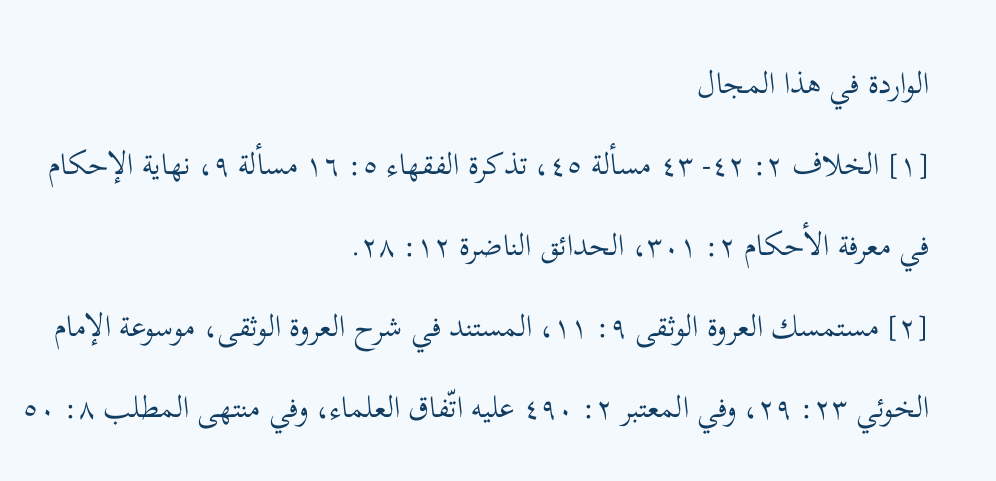الواردة في هذا المجال
[١] الخلاف ٢: ٤٢- ٤٣ مسألة ٤٥، تذكرة الفقهاء ٥: ١٦ مسألة ٩، نهاية الإحكام في معرفة الأحكام ٢: ٣٠١، الحدائق الناضرة ١٢: ٢٨.
[٢] مستمسك العروة الوثقى ٩: ١١، المستند في شرح العروة الوثقى، موسوعة الإمام الخوئي ٢٣: ٢٩، وفي المعتبر ٢: ٤٩٠ عليه اتّفاق العلماء، وفي منتهى المطلب ٨: ٥٠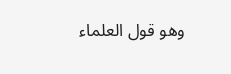وهو قول العلماء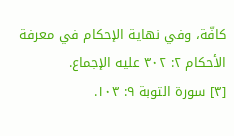كافّة، وفي نهاية الإحكام في معرفة الأحكام ٢: ٣٠٢ عليه الإجماع.
[٣] سورة التوبة ٩: ١٠٣.